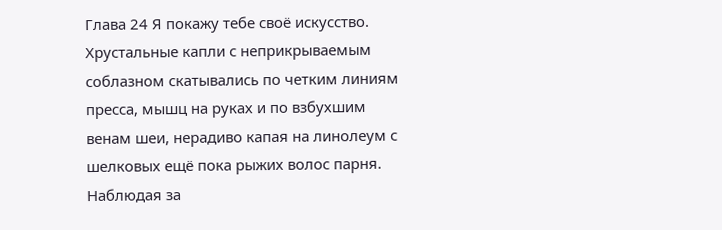Глава 24 Я покажу тебе своё искусство.
Хрустальные капли с неприкрываемым соблазном скатывались по четким линиям пресса, мышц на руках и по взбухшим венам шеи, нерадиво капая на линолеум с шелковых ещё пока рыжих волос парня. Наблюдая за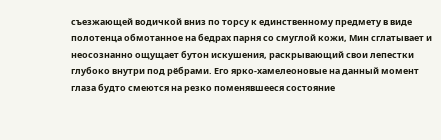съезжающей водичкой вниз по торсу к единственному предмету в виде полотенца обмотанное на бедрах парня со смуглой кожи, Мин сглатывает и неосознанно ощущает бутон искушения, раскрывающий свои лепестки глубоко внутри под рёбрами. Его ярко-хамелеоновые на данный момент глаза будто смеются на резко поменявшееся состояние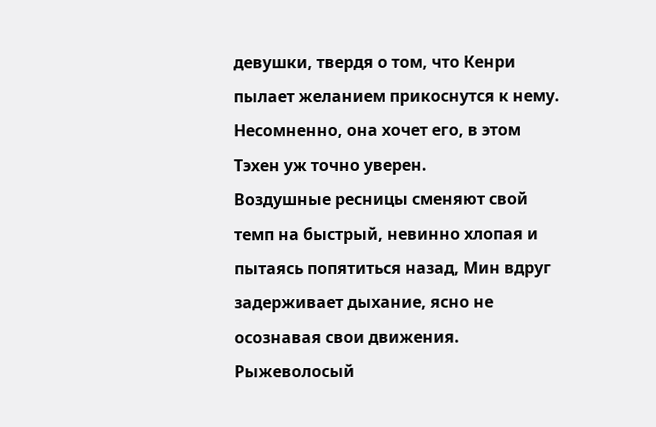девушки, твердя о том, что Кенри пылает желанием прикоснутся к нему. Несомненно, она хочет его, в этом Тэхен уж точно уверен.
Воздушные ресницы сменяют свой темп на быстрый, невинно хлопая и пытаясь попятиться назад, Мин вдруг задерживает дыхание, ясно не осознавая свои движения.
Рыжеволосый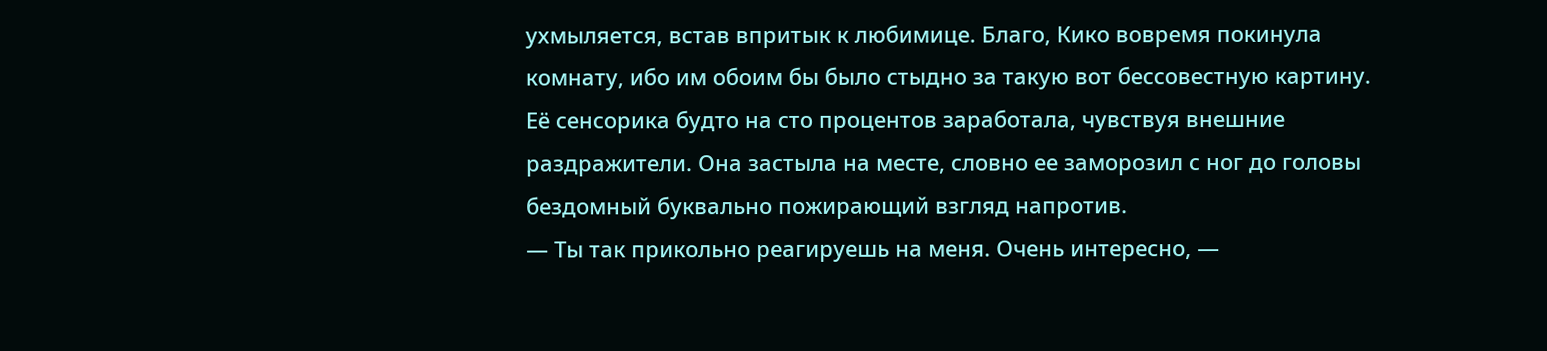ухмыляется, встав впритык к любимице. Благо, Кико вовремя покинула комнату, ибо им обоим бы было стыдно за такую вот бессовестную картину.
Её сенсорика будто на сто процентов заработала, чувствуя внешние раздражители. Она застыла на месте, словно ее заморозил с ног до головы бездомный буквально пожирающий взгляд напротив.
— Ты так прикольно реагируешь на меня. Очень интересно, —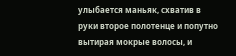улыбается маньяк, схватив в руки второе полотенце и попутно вытирая мокрые волосы, и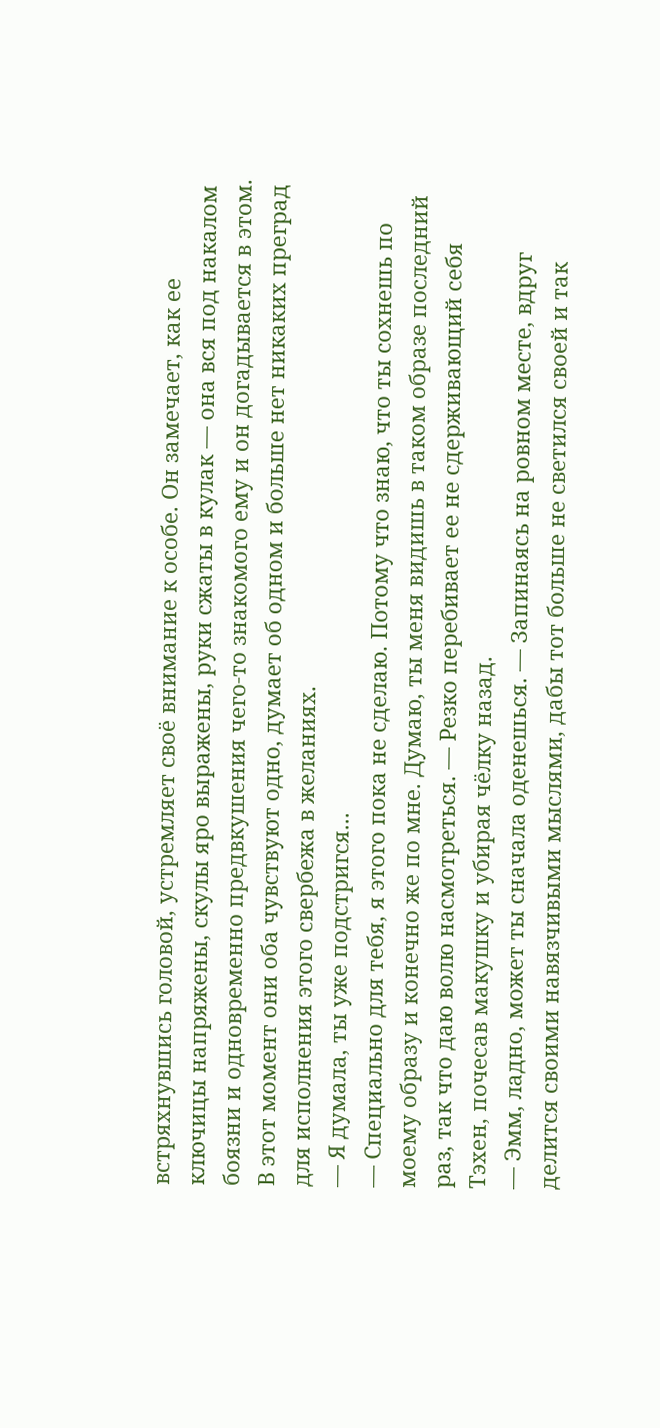встряхнувшись головой, устремляет своё внимание к особе. Он замечает, как ее ключицы напряжены, скулы яро выражены, руки сжаты в кулак — она вся под накалом боязни и одновременно предвкушения чего-то знакомого ему и он догадывается в этом. В этот момент они оба чувствуют одно, думает об одном и больше нет никаких преград для исполнения этого свербежа в желаниях.
— Я думала, ты уже подстригся...
— Специально для тебя, я этого пока не сделаю. Потому что знаю, что ты сохнешь по моему образу и конечно же по мне. Думаю, ты меня видишь в таком образе последний раз, так что даю волю насмотреться. — Резко перебивает ее не сдерживающий себя Тэхен, почесав макушку и убирая чёлку назад.
— Эмм, ладно, может ты сначала оденешься. — Запинаясь на ровном месте, вдруг делится своими навязчивыми мыслями, дабы тот больше не светился своей и так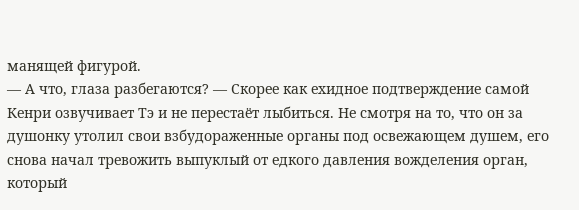манящей фигурой.
— А что, глаза разбегаются? — Скорее как ехидное подтверждение самой Кенри озвучивает Тэ и не перестаёт лыбиться. Не смотря на то, что он за душонку утолил свои взбудораженные органы под освежающем душем, его снова начал тревожить выпуклый от едкого давления вожделения орган, который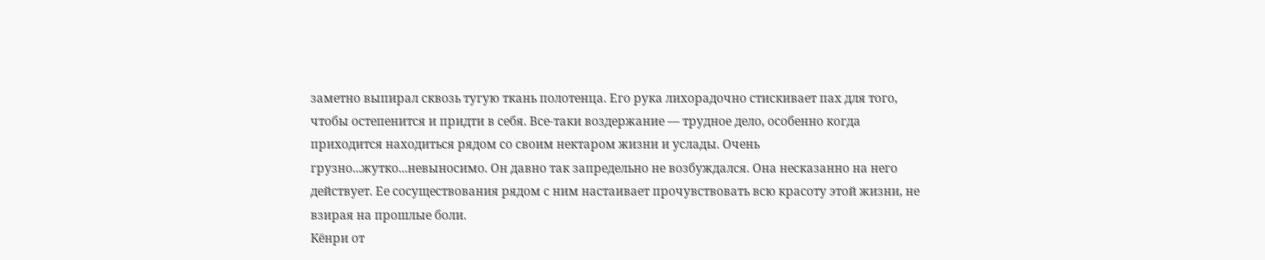заметно выпирал сквозь тугую ткань полотенца. Его рука лихорадочно стискивает пах для того, чтобы остепенится и придти в себя. Все-таки воздержание — трудное дело, особенно когда приходится находиться рядом со своим нектаром жизни и услады. Очень грузно...жутко...невыносимо. Он давно так запредельно не возбуждался. Она несказанно на него действует. Ее сосуществования рядом с ним настаивает прочувствовать всю красоту этой жизни, не взирая на прошлые боли.
Кёнри от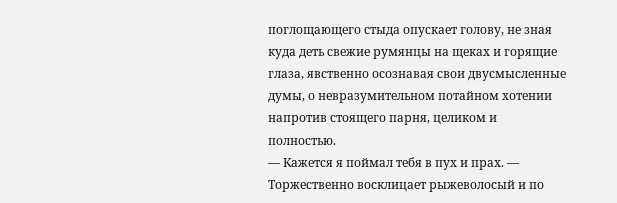поглощающего стыда опускает голову, не зная куда деть свежие румянцы на щеках и горящие глаза, явственно осознавая свои двусмысленные думы, о невразумительном потайном хотении напротив стоящего парня, целиком и полностью.
— Кажется я поймал тебя в пух и прах. — Торжественно восклицает рыжеволосый и по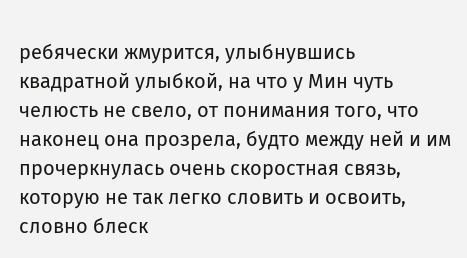ребячески жмурится, улыбнувшись квадратной улыбкой, на что у Мин чуть челюсть не свело, от понимания того, что наконец она прозрела, будто между ней и им прочеркнулась очень скоростная связь, которую не так легко словить и освоить, словно блеск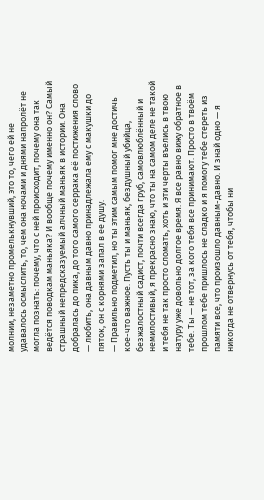молнии, незаметно промелькнувший, это то, чего ей не удавалось осмыслить, то, чем она ночами и днями напролёт не могла познать: почему, что с ней происходит, почему она так ведётся поводкам маньяка? И вообще почему именно он? Самый страшный непредсказуемый алчный маньяк в истории. Она добралась до пика, до того самого серрака её постижения слово — любить, она давным давно принадлежала ему с макушки до пяток, он с корнями запал в ее душу.
— Правильно подметил, но ты этим самым помог мне достичь кое-что важное. Пусть ты и маньяк, бездушный убийца, безжалостный садист, почти всегда груб, самовлюблённый и немилостивый, я прекрасно знаю, что ты на самом деле не такой и тебя не так просто сломать, хоть и эти черты въелись в твою натуру уже довольно долгое время. Я все равно вижу обратное в тебе. Ты — не тот, за кого тебя все принимают. Просто в твоём прошлом тебе пришлось не сладко и я помогу тебе стереть из памяти все, что произошло давным-давно. И знай одно — я никогда не отвернусь от тебя, чтобы ни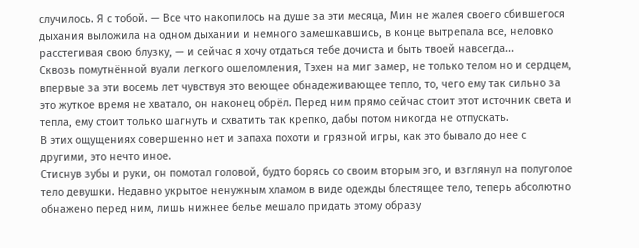случилось. Я с тобой. — Все что накопилось на душе за эти месяца, Мин не жалея своего сбившегося дыхания выложила на одном дыхании и немного замешкавшись, в конце вытрепала все, неловко расстегивая свою блузку, — и сейчас я хочу отдаться тебе дочиста и быть твоей навсегда...
Сквозь помутнённой вуали легкого ошеломления, Тэхен на миг замер, не только телом но и сердцем, впервые за эти восемь лет чувствуя это веющее обнадеживающее тепло, то, чего ему так сильно за это жуткое время не хватало, он наконец обрёл. Перед ним прямо сейчас стоит этот источник света и тепла, ему стоит только шагнуть и схватить так крепко, дабы потом никогда не отпускать.
В этих ощущениях совершенно нет и запаха похоти и грязной игры, как это бывало до нее с другими, это нечто иное.
Стиснув зубы и руки, он помотал головой, будто борясь со своим вторым эго, и взглянул на полуголое тело девушки. Недавно укрытое ненужным хламом в виде одежды блестящее тело, теперь абсолютно обнажено перед ним, лишь нижнее белье мешало придать этому образу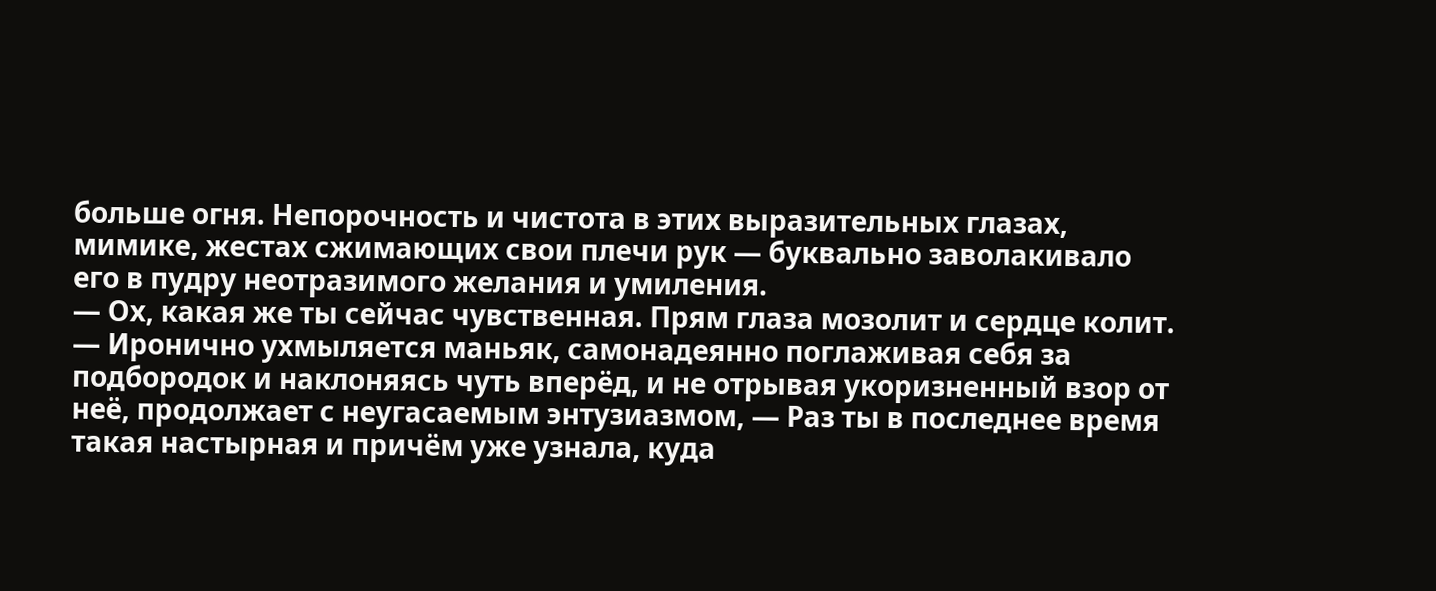больше огня. Непорочность и чистота в этих выразительных глазах, мимике, жестах сжимающих свои плечи рук — буквально заволакивало его в пудру неотразимого желания и умиления.
— Ох, какая же ты сейчас чувственная. Прям глаза мозолит и сердце колит. — Иронично ухмыляется маньяк, самонадеянно поглаживая себя за подбородок и наклоняясь чуть вперёд, и не отрывая укоризненный взор от неё, продолжает с неугасаемым энтузиазмом, — Раз ты в последнее время такая настырная и причём уже узнала, куда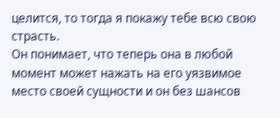целится, то тогда я покажу тебе всю свою страсть.
Он понимает, что теперь она в любой момент может нажать на его уязвимое место своей сущности и он без шансов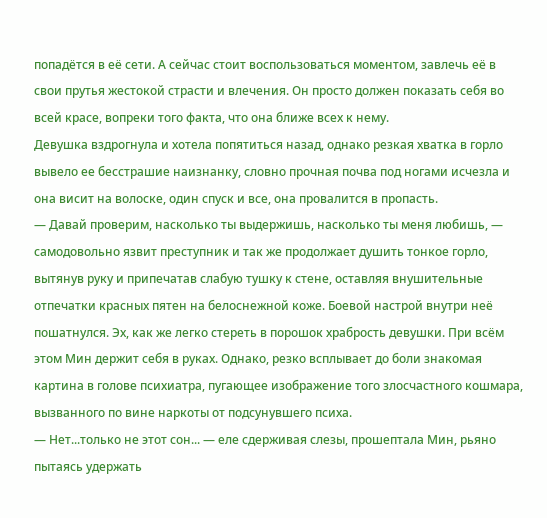попадётся в её сети. А сейчас стоит воспользоваться моментом, завлечь её в свои прутья жестокой страсти и влечения. Он просто должен показать себя во всей красе, вопреки того факта, что она ближе всех к нему.
Девушка вздрогнула и хотела попятиться назад, однако резкая хватка в горло вывело ее бесстрашие наизнанку, словно прочная почва под ногами исчезла и она висит на волоске, один спуск и все, она провалится в пропасть.
— Давай проверим, насколько ты выдержишь, насколько ты меня любишь, — самодовольно язвит преступник и так же продолжает душить тонкое горло, вытянув руку и припечатав слабую тушку к стене, оставляя внушительные отпечатки красных пятен на белоснежной коже. Боевой настрой внутри неё пошатнулся. Эх, как же легко стереть в порошок храбрость девушки. При всём этом Мин держит себя в руках. Однако, резко всплывает до боли знакомая картина в голове психиатра, пугающее изображение того злосчастного кошмара, вызванного по вине наркоты от подсунувшего психа.
— Нет...только не этот сон... — еле сдерживая слезы, прошептала Мин, рьяно пытаясь удержать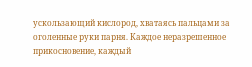ускользающий кислород, хватаясь пальцами за оголенные руки парня. Каждое неразрешенное прикосновение, каждый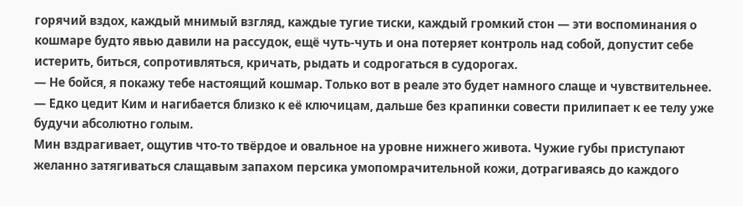горячий вздох, каждый мнимый взгляд, каждые тугие тиски, каждый громкий стон — эти воспоминания о кошмаре будто явью давили на рассудок, ещё чуть-чуть и она потеряет контроль над собой, допустит себе истерить, биться, сопротивляться, кричать, рыдать и содрогаться в судорогах.
— Не бойся, я покажу тебе настоящий кошмар. Только вот в реале это будет намного слаще и чувствительнее. — Едко цедит Ким и нагибается близко к её ключицам, дальше без крапинки совести прилипает к ее телу уже будучи абсолютно голым.
Мин вздрагивает, ощутив что-то твёрдое и овальное на уровне нижнего живота. Чужие губы приступают желанно затягиваться слащавым запахом персика умопомрачительной кожи, дотрагиваясь до каждого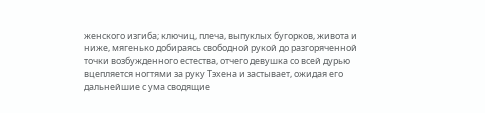женского изгиба; ключиц, плеча, выпуклых бугорков, живота и ниже, мягенько добираясь свободной рукой до разгоряченной точки возбужденного естества, отчего девушка со всей дурью вцепляется ногтями за руку Тэхена и застывает, ожидая его дальнейшие с ума сводящие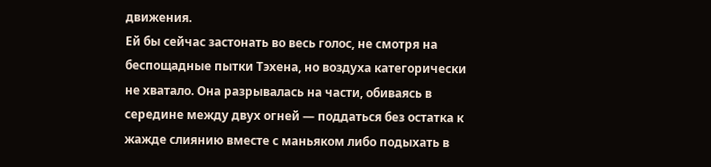движения.
Ей бы сейчас застонать во весь голос, не смотря на беспощадные пытки Тэхена, но воздуха категорически не хватало. Она разрывалась на части, обиваясь в середине между двух огней — поддаться без остатка к жажде слиянию вместе с маньяком либо подыхать в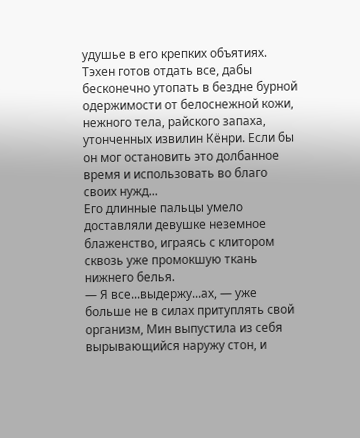удушье в его крепких объятиях.
Тэхен готов отдать все, дабы бесконечно утопать в бездне бурной одержимости от белоснежной кожи, нежного тела, райского запаха, утонченных извилин Кёнри. Если бы он мог остановить это долбанное время и использовать во благо своих нужд...
Его длинные пальцы умело доставляли девушке неземное блаженство, играясь с клитором сквозь уже промокшую ткань нижнего белья.
— Я все...выдержу...ах, — уже больше не в силах притуплять свой организм, Мин выпустила из себя вырывающийся наружу стон, и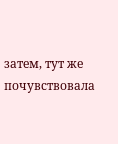затем, тут же почувствовала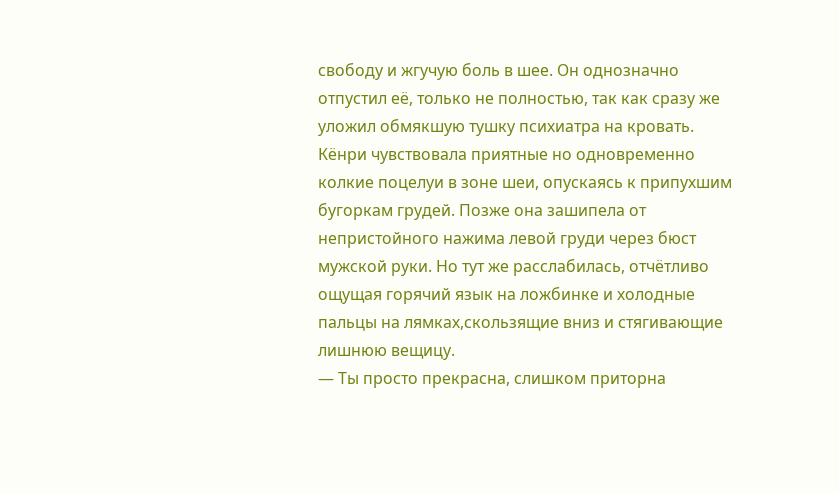свободу и жгучую боль в шее. Он однозначно отпустил её, только не полностью, так как сразу же уложил обмякшую тушку психиатра на кровать.
Кёнри чувствовала приятные но одновременно колкие поцелуи в зоне шеи, опускаясь к припухшим бугоркам грудей. Позже она зашипела от непристойного нажима левой груди через бюст мужской руки. Но тут же расслабилась, отчётливо ощущая горячий язык на ложбинке и холодные пальцы на лямках,скользящие вниз и стягивающие лишнюю вещицу.
— Ты просто прекрасна, слишком приторна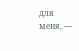для меня, —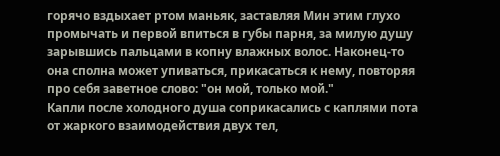горячо вздыхает ртом маньяк, заставляя Мин этим глухо промычать и первой впиться в губы парня, за милую душу зарывшись пальцами в копну влажных волос. Наконец-то она сполна может упиваться, прикасаться к нему, повторяя про себя заветное слово: "он мой, только мой."
Капли после холодного душа соприкасались с каплями пота от жаркого взаимодействия двух тел,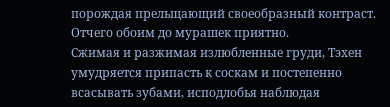порождая прельщающий своеобразный контраст. Отчего обоим до мурашек приятно.
Сжимая и разжимая излюбленные груди, Тэхен умудряется припасть к соскам и постепенно всасывать зубами, исподлобья наблюдая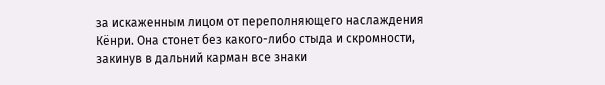за искаженным лицом от переполняющего наслаждения Кёнри. Она стонет без какого-либо стыда и скромности, закинув в дальний карман все знаки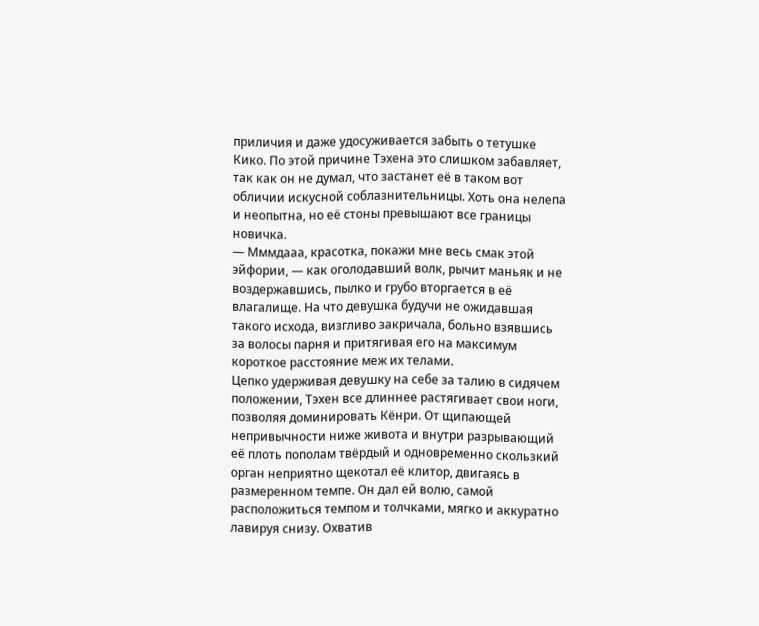приличия и даже удосуживается забыть о тетушке Кико. По этой причине Тэхена это слишком забавляет, так как он не думал, что застанет её в таком вот обличии искусной соблазнительницы. Хоть она нелепа и неопытна, но её стоны превышают все границы новичка.
— Мммдааа, красотка, покажи мне весь смак этой эйфории, — как оголодавший волк, рычит маньяк и не воздержавшись, пылко и грубо вторгается в её влагалище. На что девушка будучи не ожидавшая такого исхода, визгливо закричала, больно взявшись за волосы парня и притягивая его на максимум короткое расстояние меж их телами.
Цепко удерживая девушку на себе за талию в сидячем положении, Тэхен все длиннее растягивает свои ноги, позволяя доминировать Кёнри. От щипающей непривычности ниже живота и внутри разрывающий её плоть пополам твёрдый и одновременно скользкий орган неприятно щекотал её клитор, двигаясь в размеренном темпе. Он дал ей волю, самой расположиться темпом и толчками, мягко и аккуратно лавируя снизу. Охватив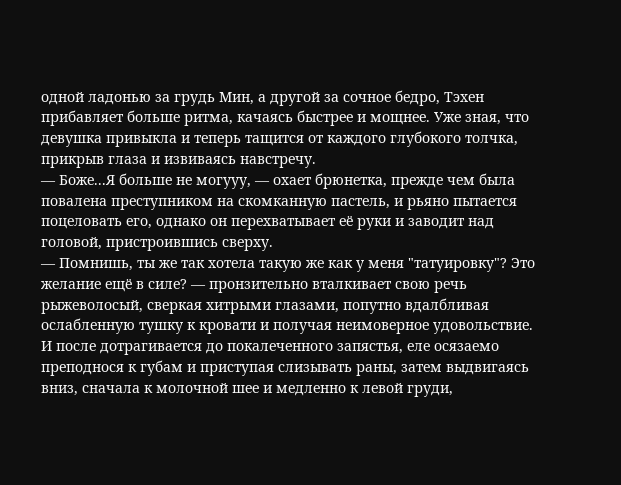одной ладонью за грудь Мин, а другой за сочное бедро, Тэхен прибавляет больше ритма, качаясь быстрее и мощнее. Уже зная, что девушка привыкла и теперь тащится от каждого глубокого толчка, прикрыв глаза и извиваясь навстречу.
— Боже...Я больше не могууу, — охает брюнетка, прежде чем была повалена преступником на скомканную пастель, и рьяно пытается поцеловать его, однако он перехватывает её руки и заводит над головой, пристроившись сверху.
— Помнишь, ты же так хотела такую же как у меня "татуировку"? Это желание ещё в силе? — пронзительно вталкивает свою речь рыжеволосый, сверкая хитрыми глазами, попутно вдалбливая ослабленную тушку к кровати и получая неимоверное удовольствие.
И после дотрагивается до покалеченного запястья, еле осязаемо преподнося к губам и приступая слизывать раны, затем выдвигаясь вниз, сначала к молочной шее и медленно к левой груди,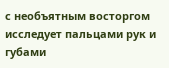с необъятным восторгом исследует пальцами рук и губами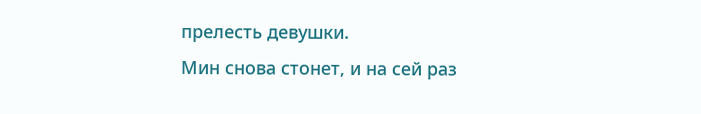прелесть девушки.
Мин снова стонет, и на сей раз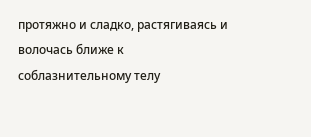протяжно и сладко, растягиваясь и волочась ближе к соблазнительному телу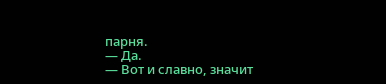парня.
— Да.
— Вот и славно, значит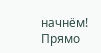начнём! Прямо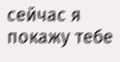сейчас я покажу тебе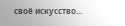своё искусство...